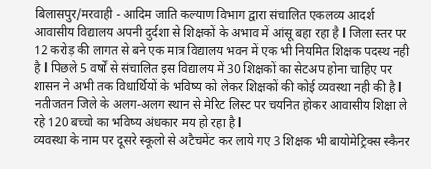बिलासपुर/मरवाही - आदिम जाति कल्याण विभाग द्वारा संचालित एकलव्य आदर्श आवासीय विद्यालय अपनी दुर्दशा से शिक्षकों के अभाव में आंसू बहा रहा है l जिला स्तर पर 12 करोड़ की लागत से बने एक मात्र विद्यालय भवन में एक भी नियमित शिक्षक पदस्थ नही है l पिछले 5 वर्षों से संचालित इस विद्यालय में 30 शिक्षकों का सेटअप होना चाहिए पर शासन ने अभी तक विधार्थियों के भविष्य को लेकर शिक्षकों की कोई व्यवस्था नही की है l नतीजतन जिले के अलग-अलग स्थान से मेरिट लिस्ट पर चयनित होकर आवासीय शिक्षा ले रहे 120 बच्चो का भविष्य अंधकार मय हो रहा है l
व्यवस्था के नाम पर दूसरे स्कूलो से अटैचमेंट कर लाये गए 3 शिक्षक भी बायोमेट्रिक्स स्कैनर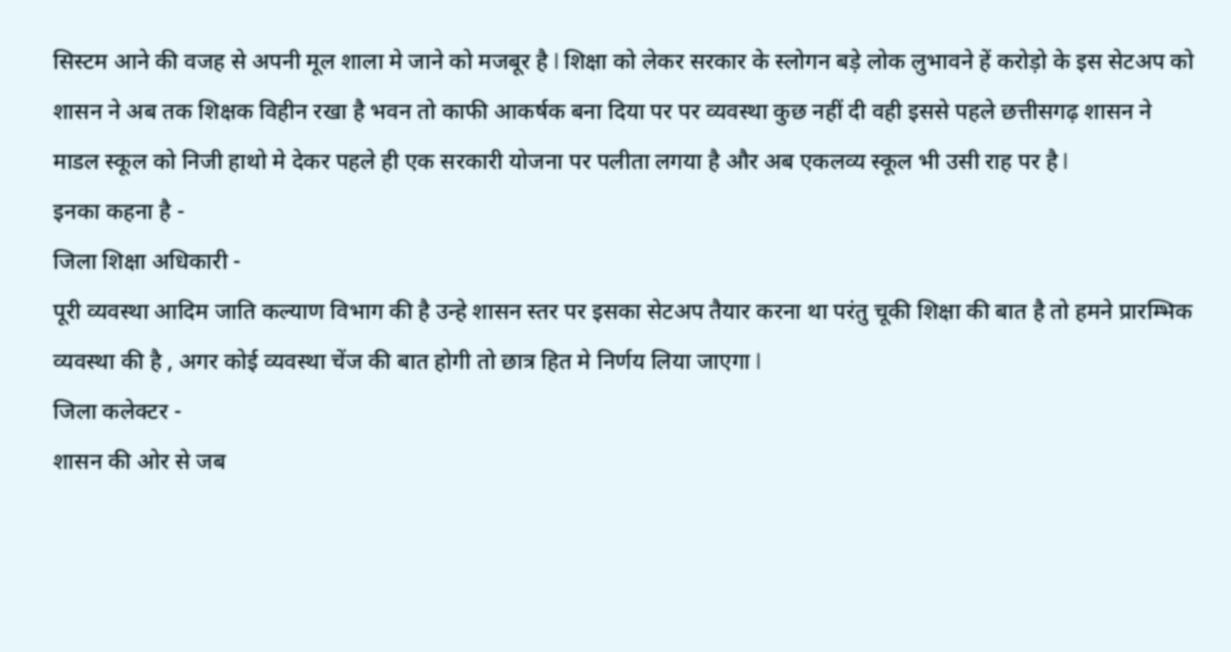सिस्टम आने की वजह से अपनी मूल शाला मे जाने को मजबूर है l शिक्षा को लेकर सरकार के स्लोगन बड़े लोक लुभावने हें करोड़ो के इस सेटअप को शासन ने अब तक शिक्षक विहीन रखा है भवन तो काफी आकर्षक बना दिया पर पर व्यवस्था कुछ नहीं दी वही इससे पहले छत्तीसगढ़ शासन ने माडल स्कूल को निजी हाथो मे देकर पहले ही एक सरकारी योजना पर पलीता लगया है और अब एकलव्य स्कूल भी उसी राह पर है l
इनका कहना है -
जिला शिक्षा अधिकारी -
पूरी व्यवस्था आदिम जाति कल्याण विभाग की है उन्हे शासन स्तर पर इसका सेटअप तैयार करना था परंतु चूकी शिक्षा की बात है तो हमने प्रारम्भिक व्यवस्था की है , अगर कोई व्यवस्था चेंज की बात होगी तो छात्र हित मे निर्णय लिया जाएगा l
जिला कलेक्टर -
शासन की ओर से जब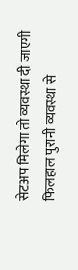सेटअप मिलेगा तो व्यवस्था दी जाएगी फिलहाल पुरानी व्यवस्था से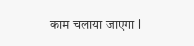काम चलाया जाएगा l